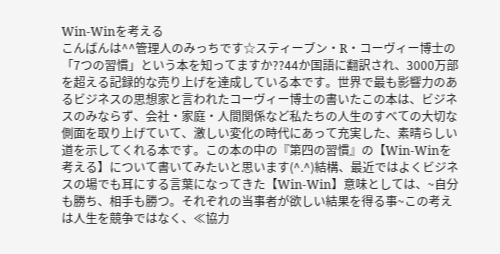Win-Winを考える
こんばんは^^管理人のみっちです☆スティーブン・R・コーヴィー博士の「7つの習慣」という本を知ってますか??44か国語に翻訳され、3000万部を超える記録的な売り上げを達成している本です。世界で最も影響力のあるビジネスの思想家と言われたコーヴィー博士の書いたこの本は、ビジネスのみならず、会社・家庭・人間関係など私たちの人生のすべての大切な側面を取り上げていて、激しい変化の時代にあって充実した、素晴らしい道を示してくれる本です。この本の中の『第四の習慣』の【Win-Winを考える】について書いてみたいと思います(^.^)結構、最近ではよくビジネスの場でも耳にする言葉になってきた【Win-Win】意味としては、~自分も勝ち、相手も勝つ。それぞれの当事者が欲しい結果を得る事~この考えは人生を競争ではなく、≪協力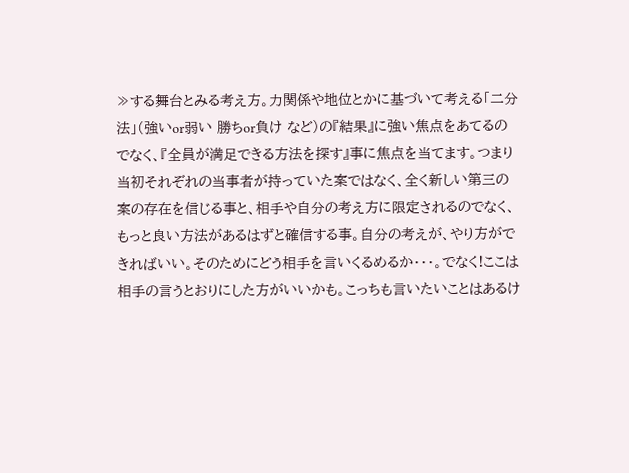≫する舞台とみる考え方。力関係や地位とかに基づいて考える「二分法」(強いor弱い 勝ちor負け など)の『結果』に強い焦点をあてるのでなく、『全員が満足できる方法を探す』事に焦点を当てます。つまり当初それぞれの当事者が持っていた案ではなく、全く新しい第三の案の存在を信じる事と、相手や自分の考え方に限定されるのでなく、もっと良い方法があるはずと確信する事。自分の考えが、やり方ができればいい。そのためにどう相手を言いくるめるか・・・。でなく!ここは相手の言うとおりにした方がいいかも。こっちも言いたいことはあるけ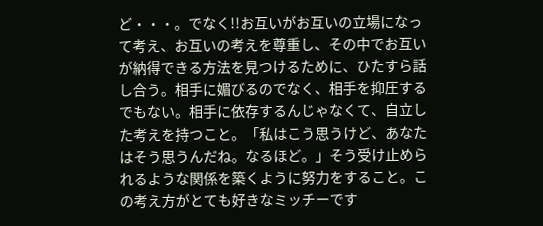ど・・・。でなく!!お互いがお互いの立場になって考え、お互いの考えを尊重し、その中でお互いが納得できる方法を見つけるために、ひたすら話し合う。相手に媚びるのでなく、相手を抑圧するでもない。相手に依存するんじゃなくて、自立した考えを持つこと。「私はこう思うけど、あなたはそう思うんだね。なるほど。」そう受け止められるような関係を築くように努力をすること。この考え方がとても好きなミッチーです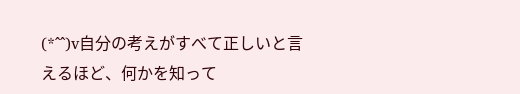(*^^)v自分の考えがすべて正しいと言えるほど、何かを知って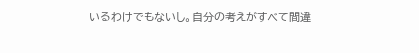いるわけでもないし。自分の考えがすべて間違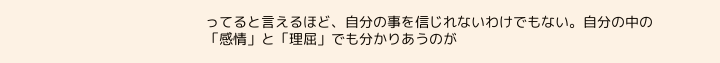ってると言えるほど、自分の事を信じれないわけでもない。自分の中の「感情」と「理屈」でも分かりあうのが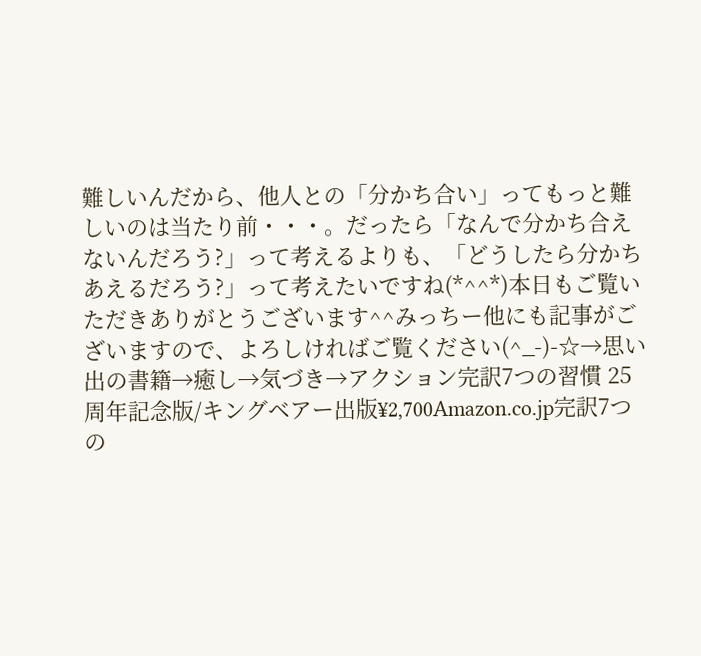難しいんだから、他人との「分かち合い」ってもっと難しいのは当たり前・・・。だったら「なんで分かち合えないんだろう?」って考えるよりも、「どうしたら分かちあえるだろう?」って考えたいですね(*^^*)本日もご覧いただきありがとうございます^^みっちー他にも記事がございますので、よろしければご覧ください(^_-)-☆→思い出の書籍→癒し→気づき→アクション完訳7つの習慣 25周年記念版/キングベアー出版¥2,700Amazon.co.jp完訳7つの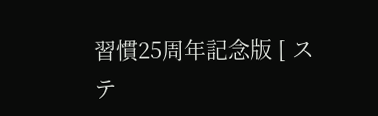習慣25周年記念版 [ ステ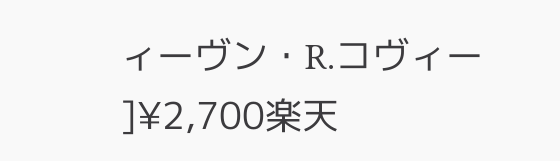ィーヴン・R.コヴィー ]¥2,700楽天